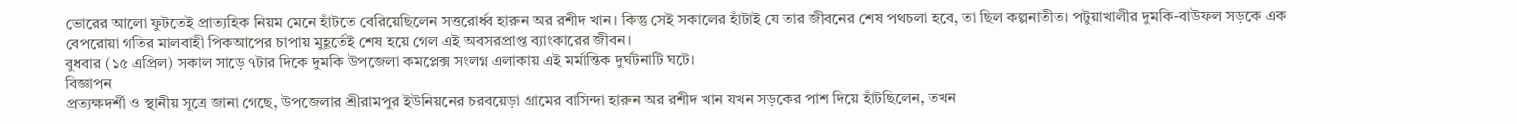ভোরের আলো ফুটতেই প্রাত্যহিক নিয়ম মেনে হাঁটতে বেরিয়েছিলেন সত্তরোর্ধ্ব হারুন অর রশীদ খান। কিন্তু সেই সকালের হাঁটাই যে তার জীবনের শেষ পথচলা হবে, তা ছিল কল্পনাতীত। পটুয়াখালীর দুমকি-বাউফল সড়কে এক বেপরোয়া গতির মালবাহী পিকআপের চাপায় মুহূর্তেই শেষ হয়ে গেল এই অবসরপ্রাপ্ত ব্যাংকারের জীবন।
বুধবার (১৫ এপ্রিল) সকাল সাড়ে ৭টার দিকে দুমকি উপজেলা কমপ্লেক্স সংলগ্ন এলাকায় এই মর্মান্তিক দুর্ঘটনাটি ঘটে।
বিজ্ঞাপন
প্রত্যক্ষদর্শী ও স্থানীয় সূত্রে জানা গেছে, উপজেলার শ্রীরামপুর ইউনিয়নের চরবয়েড়া গ্রামের বাসিন্দা হারুন অর রশীদ খান যখন সড়কের পাশ দিয়ে হাঁটছিলেন, তখন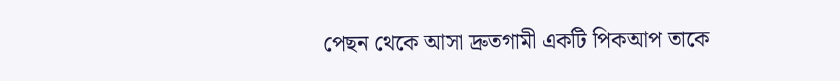পেছন থেকে আসা দ্রুতগামী একটি পিকআপ তাকে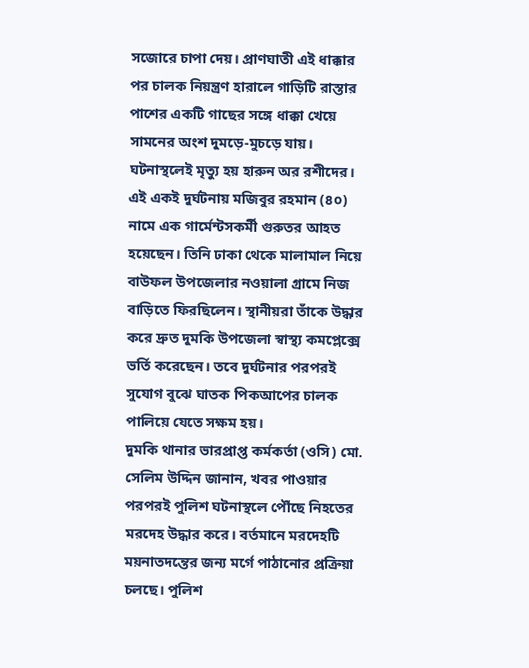সজোরে চাপা দেয়। প্রাণঘাতী এই ধাক্কার পর চালক নিয়ন্ত্রণ হারালে গাড়িটি রাস্তার পাশের একটি গাছের সঙ্গে ধাক্কা খেয়ে সামনের অংশ দুমড়ে-মুচড়ে যায়। ঘটনাস্থলেই মৃত্যু হয় হারুন অর রশীদের।
এই একই দুর্ঘটনায় মজিবুর রহমান (৪০) নামে এক গার্মেন্টসকর্মী গুরুতর আহত হয়েছেন। তিনি ঢাকা থেকে মালামাল নিয়ে বাউফল উপজেলার নওয়ালা গ্রামে নিজ বাড়িতে ফিরছিলেন। স্থানীয়রা তাঁকে উদ্ধার করে দ্রুত দুমকি উপজেলা স্বাস্থ্য কমপ্লেক্সে ভর্তি করেছেন। তবে দুর্ঘটনার পরপরই সুযোগ বুঝে ঘাতক পিকআপের চালক পালিয়ে যেতে সক্ষম হয়।
দুমকি থানার ভারপ্রাপ্ত কর্মকর্তা (ওসি) মো. সেলিম উদ্দিন জানান, খবর পাওয়ার পরপরই পুলিশ ঘটনাস্থলে পৌঁছে নিহতের মরদেহ উদ্ধার করে। বর্তমানে মরদেহটি ময়নাতদন্তের জন্য মর্গে পাঠানোর প্রক্রিয়া চলছে। পুলিশ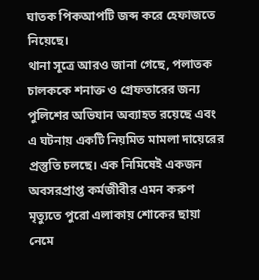ঘাতক পিকআপটি জব্দ করে হেফাজতে নিয়েছে।
থানা সূত্রে আরও জানা গেছে, পলাতক চালককে শনাক্ত ও গ্রেফতারের জন্য পুলিশের অভিযান অব্যাহত রয়েছে এবং এ ঘটনায় একটি নিয়মিত মামলা দায়েরের প্রস্তুতি চলছে। এক নিমিষেই একজন অবসরপ্রাপ্ত কর্মজীবীর এমন করুণ মৃত্যুতে পুরো এলাকায় শোকের ছায়া নেমে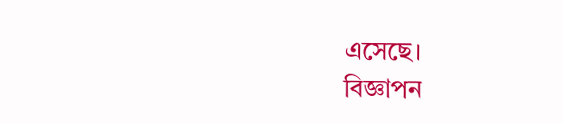এসেছে।
বিজ্ঞাপন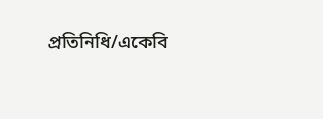প্রতিনিধি/একেবি